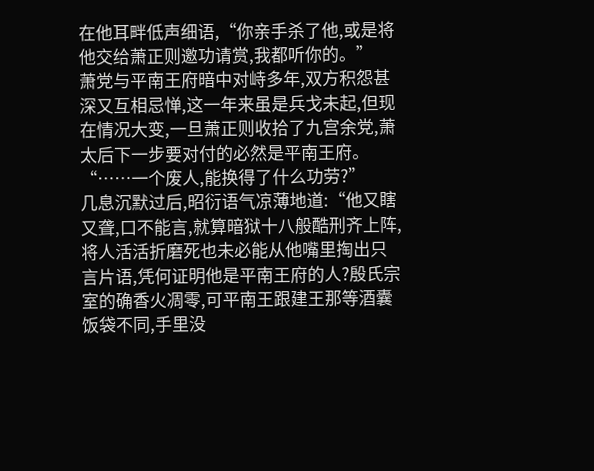在他耳畔低声细语,“你亲手杀了他,或是将他交给萧正则邀功请赏,我都听你的。”
萧党与平南王府暗中对峙多年,双方积怨甚深又互相忌惮,这一年来虽是兵戈未起,但现在情况大变,一旦萧正则收拾了九宫余党,萧太后下一步要对付的必然是平南王府。
“……一个废人,能换得了什么功劳?”
几息沉默过后,昭衍语气凉薄地道:“他又瞎又聋,口不能言,就算暗狱十八般酷刑齐上阵,将人活活折磨死也未必能从他嘴里掏出只言片语,凭何证明他是平南王府的人?殷氏宗室的确香火凋零,可平南王跟建王那等酒囊饭袋不同,手里没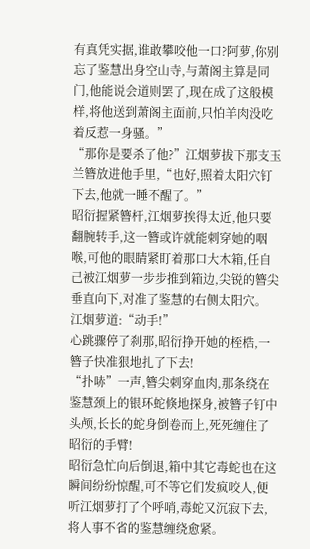有真凭实据,谁敢攀咬他一口?阿萝,你别忘了鉴慧出身空山寺,与萧阁主算是同门,他能说会道则罢了,现在成了这般模样,将他送到萧阁主面前,只怕羊肉没吃着反惹一身骚。”
“那你是要杀了他?”江烟萝拔下那支玉兰簪放进他手里,“也好,照着太阳穴钉下去,他就一睡不醒了。”
昭衍握紧簪杆,江烟萝挨得太近,他只要翻腕转手,这一簪或许就能刺穿她的咽喉,可他的眼睛紧盯着那口大木箱,任自己被江烟萝一步步推到箱边,尖锐的簪尖垂直向下,对准了鉴慧的右侧太阳穴。
江烟萝道:“动手!”
心跳骤停了刹那,昭衍挣开她的桎梏,一簪子快准狠地扎了下去!
“扑哧”一声,簪尖刺穿血肉,那条绕在鉴慧颈上的银环蛇倏地探身,被簪子钉中头颅,长长的蛇身倒卷而上,死死缠住了昭衍的手臂!
昭衍急忙向后倒退,箱中其它毒蛇也在这瞬间纷纷惊醒,可不等它们发疯咬人,便听江烟萝打了个呼哨,毒蛇又沉寂下去,将人事不省的鉴慧缠绕愈紧。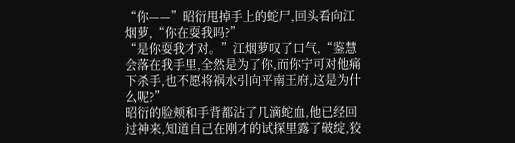“你——”昭衍甩掉手上的蛇尸,回头看向江烟萝,“你在耍我吗?”
“是你耍我才对。”江烟萝叹了口气,“鉴慧会落在我手里,全然是为了你,而你宁可对他痛下杀手,也不愿将祸水引向平南王府,这是为什么呢?”
昭衍的脸颊和手背都沾了几滴蛇血,他已经回过神来,知道自己在刚才的试探里露了破绽,狡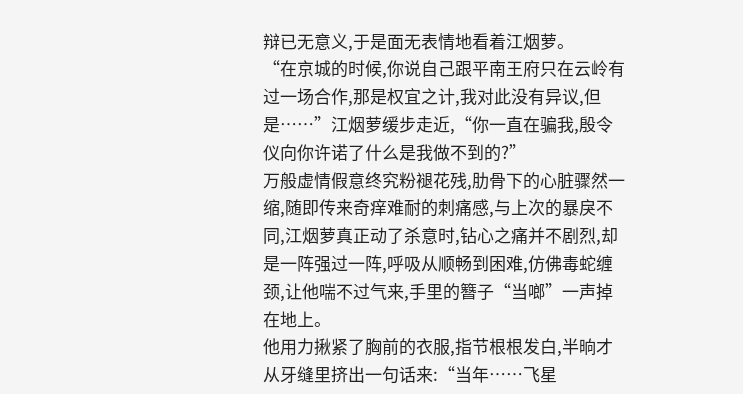辩已无意义,于是面无表情地看着江烟萝。
“在京城的时候,你说自己跟平南王府只在云岭有过一场合作,那是权宜之计,我对此没有异议,但是……”江烟萝缓步走近,“你一直在骗我,殷令仪向你许诺了什么是我做不到的?”
万般虚情假意终究粉褪花残,肋骨下的心脏骤然一缩,随即传来奇痒难耐的刺痛感,与上次的暴戾不同,江烟萝真正动了杀意时,钻心之痛并不剧烈,却是一阵强过一阵,呼吸从顺畅到困难,仿佛毒蛇缠颈,让他喘不过气来,手里的簪子“当啷”一声掉在地上。
他用力揪紧了胸前的衣服,指节根根发白,半晌才从牙缝里挤出一句话来:“当年……飞星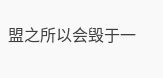盟之所以会毁于一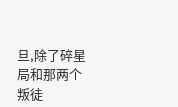旦,除了碎星局和那两个叛徒